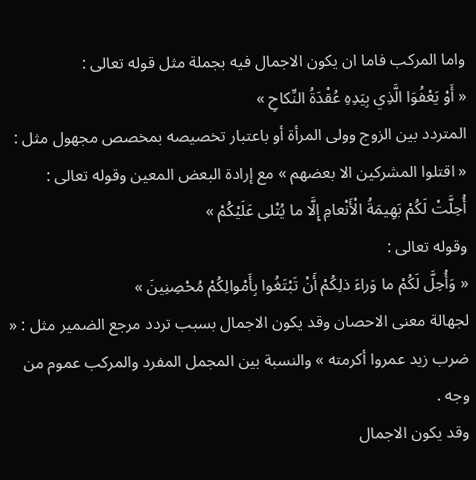واما المركب فاما ان يكون الاجمال فيه بجملة مثل قوله تعالى :
« أَوْ يَعْفُوَا الَّذِي بِيَدِهِ عُقْدَةُ النِّكاحِ »
المتردد بين الزوج وولى المرأة أو باعتبار تخصيصه بمخصص مجهول مثل : « اقتلوا المشركين الا بعضهم » مع إرادة البعض المعين وقوله تعالى :
أُحِلَّتْ لَكُمْ بَهِيمَةُ الْأَنْعامِ إِلَّا ما يُتْلى عَلَيْكُمْ »
وقوله تعالى :
« وَأُحِلَّ لَكُمْ ما وَراءَ ذلِكُمْ أَنْ تَبْتَغُوا بِأَمْوالِكُمْ مُحْصِنِينَ »
لجهالة معنى الاحصان وقد يكون الاجمال بسبب تردد مرجع الضمير مثل : « ضرب زيد عمروا أكرمته » والنسبة بين المجمل المفرد والمركب عموم من وجه .
وقد يكون الاجمال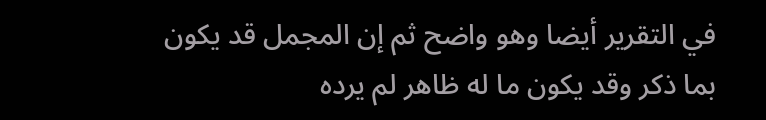في التقرير أيضا وهو واضح ثم إن المجمل قد يكون بما ذكر وقد يكون ما له ظاهر لم يرده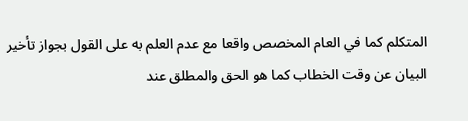المتكلم كما في العام المخصص واقعا مع عدم العلم به على القول بجواز تأخير البيان عن وقت الخطاب كما هو الحق والمطلق عند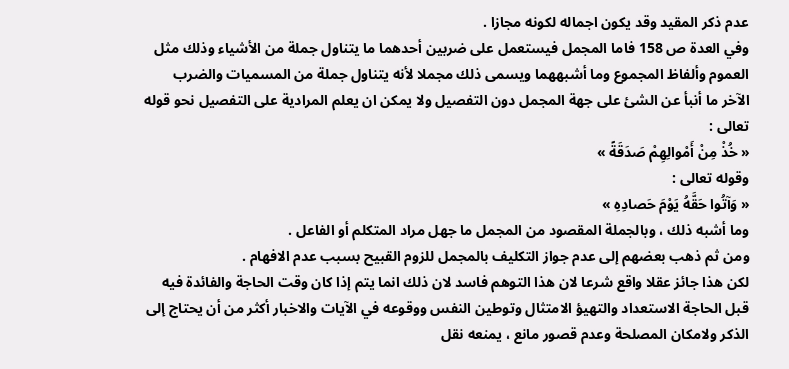عدم ذكر المقيد وقد يكون اجماله لكونه مجازا .
وفي العدة ص 158 فاما المجمل فيستعمل على ضربين أحدهما ما يتناول جملة من الأشياء وذلك مثل العموم وألفاظ المجموع وما أشبههما ويسمى ذلك مجملا لأنه يتناول جملة من المسميات والضرب الآخر ما أنبأ عن الشئ على جهة المجمل دون التفصيل ولا يمكن ان يعلم المرادية على التفصيل نحو قوله تعالى :
« خُذْ مِنْ أَمْوالِهِمْ صَدَقَةً »
وقوله تعالى :
« وَآتُوا حَقَّهُ يَوْمَ حَصادِهِ »
وما أشبه ذلك ، وبالجملة المقصود من المجمل ما جهل مراد المتكلم أو الفاعل .
ومن ثم ذهب بعضهم إلى عدم جواز التكليف بالمجمل للزوم القبيح بسبب عدم الافهام .
لكن هذا جائز عقلا واقع شرعا لان هذا التوهم فاسد لان ذلك انما يتم إذا كان وقت الحاجة والفائدة فيه قبل الحاجة الاستعداد والتهيؤ الامتثال وتوطين النفس ووقوعه في الآيات والاخبار أكثر من أن يحتاج إلى الذكر ولامكان المصلحة وعدم قصور مانع ، يمنعه نقل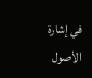في إشارة الأصول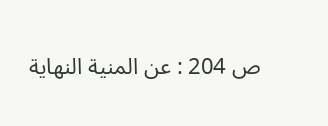ص 204 : عن المنية النهاية